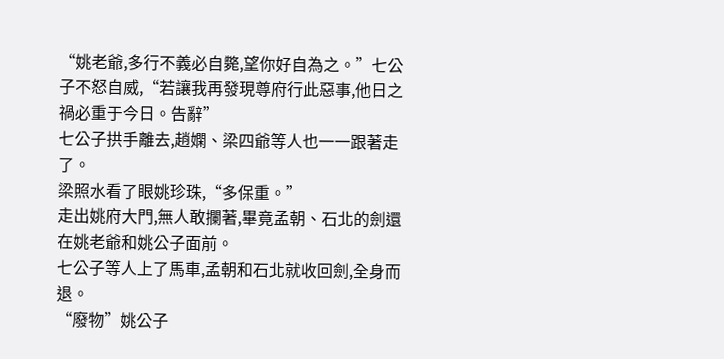“姚老爺,多行不義必自斃,望你好自為之。”七公子不怒自威,“若讓我再發現尊府行此惡事,他日之禍必重于今日。告辭”
七公子拱手離去,趙嫻、梁四爺等人也一一跟著走了。
梁照水看了眼姚珍珠,“多保重。”
走出姚府大門,無人敢攔著,畢竟孟朝、石北的劍還在姚老爺和姚公子面前。
七公子等人上了馬車,孟朝和石北就收回劍,全身而退。
“廢物”姚公子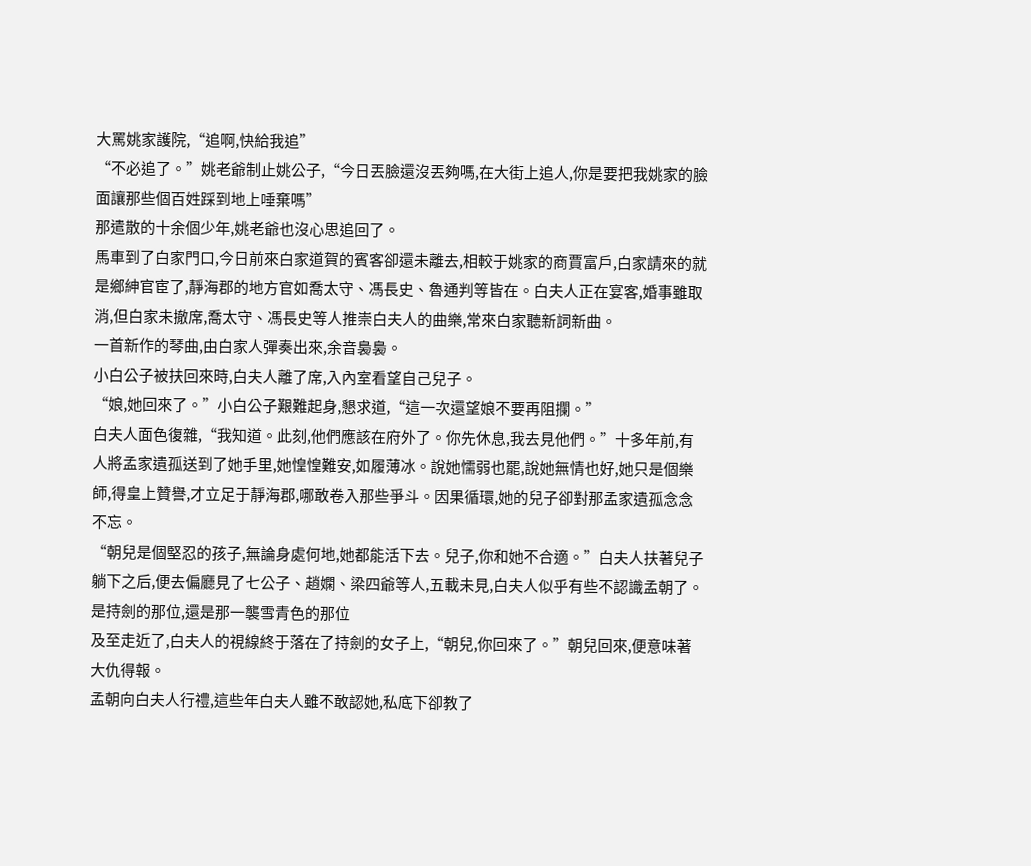大罵姚家護院,“追啊,快給我追”
“不必追了。”姚老爺制止姚公子,“今日丟臉還沒丟夠嗎,在大街上追人,你是要把我姚家的臉面讓那些個百姓踩到地上唾棄嗎”
那遣散的十余個少年,姚老爺也沒心思追回了。
馬車到了白家門口,今日前來白家道賀的賓客卻還未離去,相較于姚家的商賈富戶,白家請來的就是鄉紳官宦了,靜海郡的地方官如喬太守、馮長史、魯通判等皆在。白夫人正在宴客,婚事雖取消,但白家未撤席,喬太守、馮長史等人推崇白夫人的曲樂,常來白家聽新詞新曲。
一首新作的琴曲,由白家人彈奏出來,余音裊裊。
小白公子被扶回來時,白夫人離了席,入內室看望自己兒子。
“娘,她回來了。”小白公子艱難起身,懇求道,“這一次還望娘不要再阻攔。”
白夫人面色復雜,“我知道。此刻,他們應該在府外了。你先休息,我去見他們。”十多年前,有人將孟家遺孤送到了她手里,她惶惶難安,如履薄冰。說她懦弱也罷,說她無情也好,她只是個樂師,得皇上贊譽,才立足于靜海郡,哪敢卷入那些爭斗。因果循環,她的兒子卻對那孟家遺孤念念不忘。
“朝兒是個堅忍的孩子,無論身處何地,她都能活下去。兒子,你和她不合適。”白夫人扶著兒子躺下之后,便去偏廳見了七公子、趙嫻、梁四爺等人,五載未見,白夫人似乎有些不認識孟朝了。
是持劍的那位,還是那一襲雪青色的那位
及至走近了,白夫人的視線終于落在了持劍的女子上,“朝兒,你回來了。”朝兒回來,便意味著大仇得報。
孟朝向白夫人行禮,這些年白夫人雖不敢認她,私底下卻教了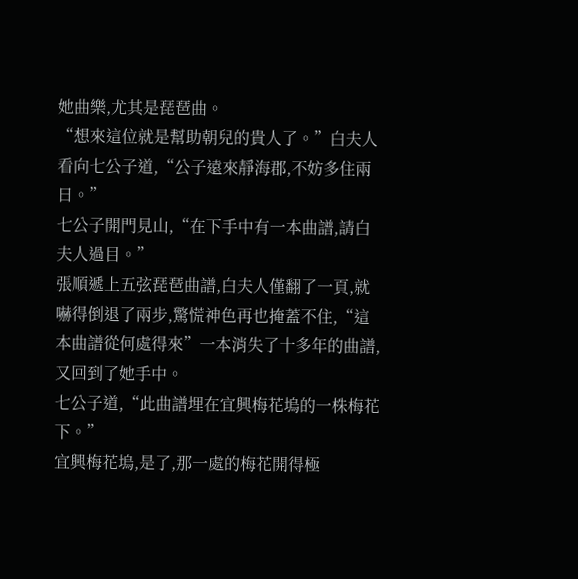她曲樂,尤其是琵琶曲。
“想來這位就是幫助朝兒的貴人了。”白夫人看向七公子道,“公子遠來靜海郡,不妨多住兩日。”
七公子開門見山,“在下手中有一本曲譜,請白夫人過目。”
張順遞上五弦琵琶曲譜,白夫人僅翻了一頁,就嚇得倒退了兩步,驚慌神色再也掩蓋不住,“這本曲譜從何處得來”一本消失了十多年的曲譜,又回到了她手中。
七公子道,“此曲譜埋在宜興梅花塢的一株梅花下。”
宜興梅花塢,是了,那一處的梅花開得極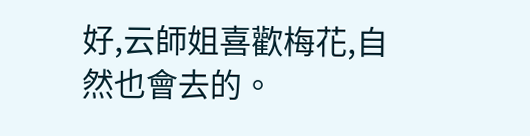好,云師姐喜歡梅花,自然也會去的。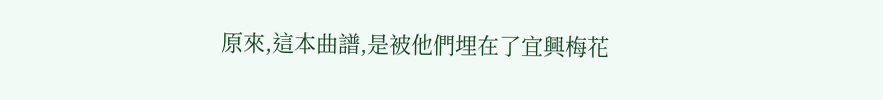原來,這本曲譜,是被他們埋在了宜興梅花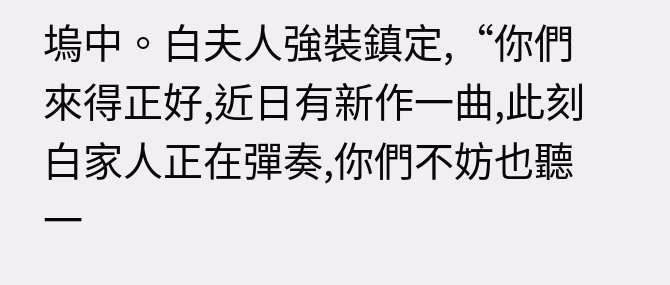塢中。白夫人強裝鎮定,“你們來得正好,近日有新作一曲,此刻白家人正在彈奏,你們不妨也聽一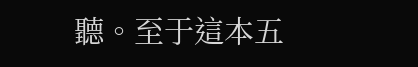聽。至于這本五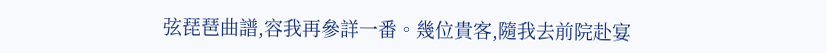弦琵琶曲譜,容我再參詳一番。幾位貴客,隨我去前院赴宴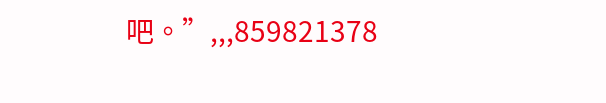吧。”,,,859821378